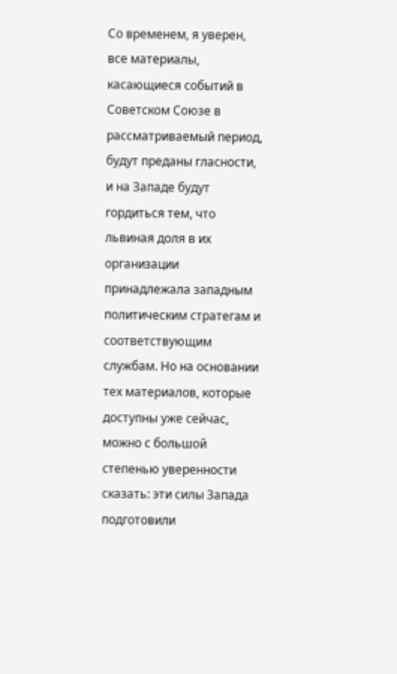Со временем, я уверен, все материалы, касающиеся событий в Советском Союзе в рассматриваемый период, будут преданы гласности, и на Западе будут гордиться тем, что львиная доля в их организации принадлежала западным политическим стратегам и соответствующим службам. Но на основании тех материалов, которые доступны уже сейчас, можно с большой степенью уверенности сказать: эти силы Запада подготовили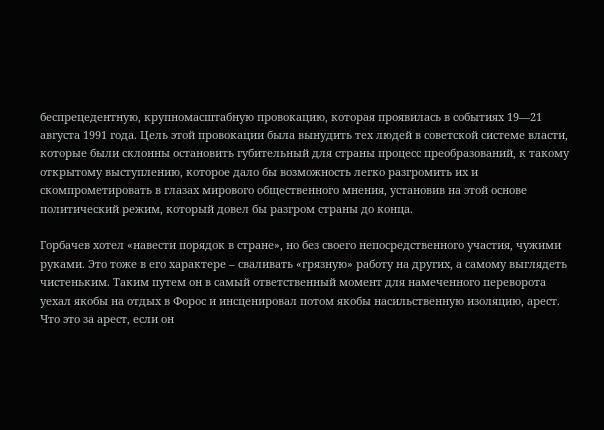беспрецедентную, крупномасштабную провокацию, которая проявилась в событиях 19—21 августа 1991 года. Цель этой провокации была вынудить тех людей в советской системе власти, которые были склонны остановить губительный для страны процесс преобразований, к такому открытому выступлению, которое дало бы возможность легко разгромить их и скомпрометировать в глазах мирового общественного мнения, установив на этой основе политический режим, который довел бы разгром страны до конца.

Горбачев хотел «навести порядок в стране», но без своего непосредственного участия, чужими руками. Это тоже в его характере – сваливать «грязную» работу на других, а самому выглядеть чистеньким. Таким путем он в самый ответственный момент для намеченного переворота уехал якобы на отдых в Форос и инсценировал потом якобы насильственную изоляцию, арест. Что это за арест, если он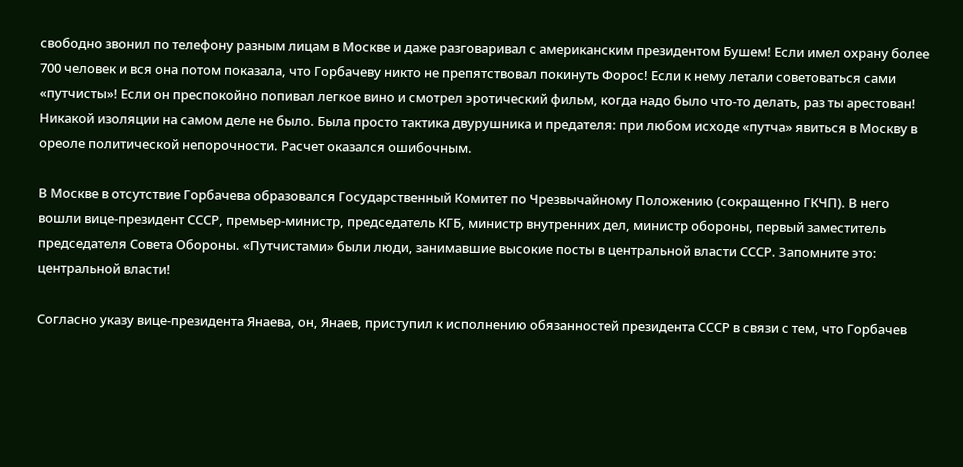свободно звонил по телефону разным лицам в Москве и даже разговаривал с американским президентом Бушем! Если имел охрану более 700 человек и вся она потом показала, что Горбачеву никто не препятствовал покинуть Форос! Если к нему летали советоваться сами «путчисты»! Если он преспокойно попивал легкое вино и смотрел эротический фильм, когда надо было что-то делать, раз ты арестован! Никакой изоляции на самом деле не было. Была просто тактика двурушника и предателя: при любом исходе «путча» явиться в Москву в ореоле политической непорочности. Расчет оказался ошибочным.

В Москве в отсутствие Горбачева образовался Государственный Комитет по Чрезвычайному Положению (сокращенно ГКЧП). В него вошли вице-президент СССР, премьер-министр, председатель КГБ, министр внутренних дел, министр обороны, первый заместитель председателя Совета Обороны. «Путчистами» были люди, занимавшие высокие посты в центральной власти СССР. Запомните это: центральной власти!

Согласно указу вице-президента Янаева, он, Янаев, приступил к исполнению обязанностей президента СССР в связи с тем, что Горбачев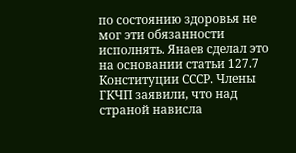по состоянию здоровья не мог эти обязанности исполнять. Янаев сделал это на основании статьи 127.7 Конституции СССР. Члены ГКЧП заявили, что над страной нависла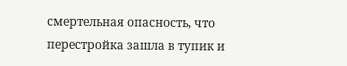смертельная опасность, что перестройка зашла в тупик и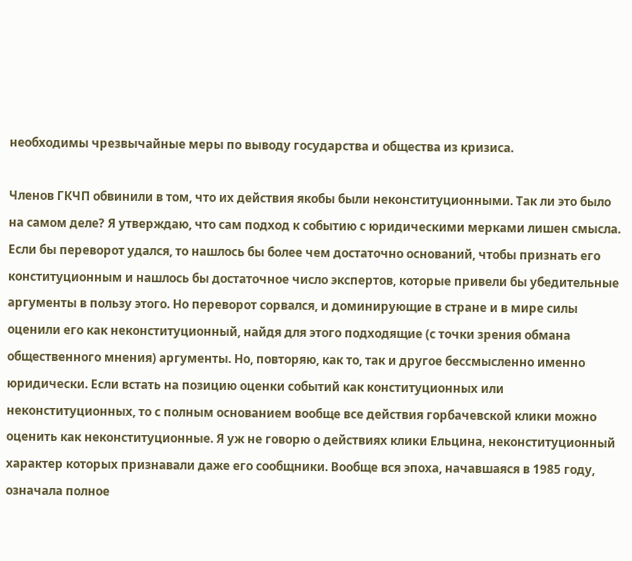необходимы чрезвычайные меры по выводу государства и общества из кризиса.

Членов ГКЧП обвинили в том, что их действия якобы были неконституционными. Так ли это было на самом деле? Я утверждаю, что сам подход к событию с юридическими мерками лишен смысла. Если бы переворот удался, то нашлось бы более чем достаточно оснований, чтобы признать его конституционным и нашлось бы достаточное число экспертов, которые привели бы убедительные аргументы в пользу этого. Но переворот сорвался, и доминирующие в стране и в мире силы оценили его как неконституционный, найдя для этого подходящие (с точки зрения обмана общественного мнения) аргументы. Но, повторяю, как то, так и другое бессмысленно именно юридически. Если встать на позицию оценки событий как конституционных или неконституционных, то с полным основанием вообще все действия горбачевской клики можно оценить как неконституционные. Я уж не говорю о действиях клики Ельцина, неконституционный характер которых признавали даже его сообщники. Вообще вся эпоха, начавшаяся в 1985 году, означала полное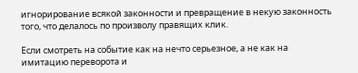игнорирование всякой законности и превращение в некую законность того, что делалось по произволу правящих клик.

Если смотреть на событие как на нечто серьезное, а не как на имитацию переворота и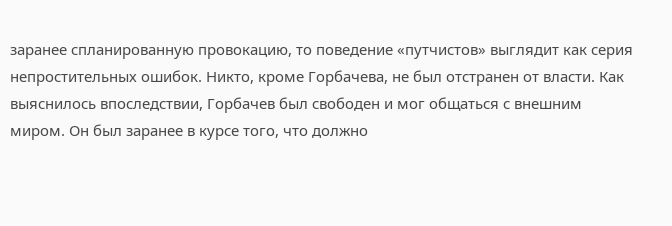заранее спланированную провокацию, то поведение «путчистов» выглядит как серия непростительных ошибок. Никто, кроме Горбачева, не был отстранен от власти. Как выяснилось впоследствии, Горбачев был свободен и мог общаться с внешним миром. Он был заранее в курсе того, что должно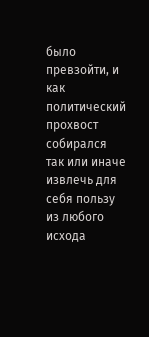было превзойти, и как политический прохвост собирался так или иначе извлечь для себя пользу из любого исхода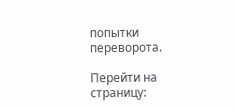попытки переворота.

Перейти на страницу: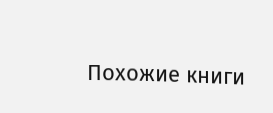Похожие книги